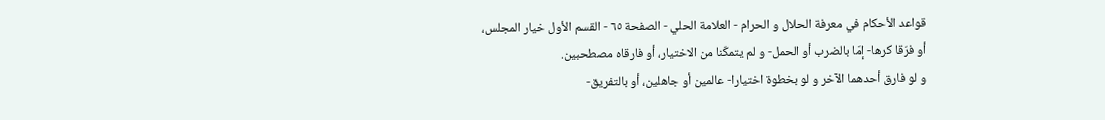قواعد الأحكام في معرفة الحلال و الحرام - العلامة الحلي - الصفحة ٦٥ - القسم الأول خيار المجلس،
أو فرّقا كرها- إمّا بالضرب أو الحمل- و لم يتمكّنا من الاختيار، أو فارقاه مصطحبين.
و لو فارق أحدهما الآخر و لو بخطوة اختيارا- عالمين أو جاهلين، أو بالتفريق-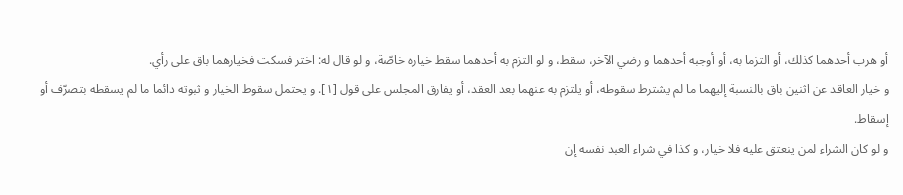أو هرب أحدهما كذلك، أو التزما به، أو أوجبه أحدهما و رضي الآخر، سقط، و لو التزم به أحدهما سقط خياره خاصّة، و لو قال له: اختر فسكت فخيارهما باق على رأي.
و خيار العاقد عن اثنين باق بالنسبة إليهما ما لم يشترط سقوطه، أو يلتزم به عنهما بعد العقد، أو يفارق المجلس على قول [١]. و يحتمل سقوط الخيار و ثبوته دائما ما لم يسقطه بتصرّف أو إسقاط.
و لو كان الشراء لمن ينعتق عليه فلا خيار، و كذا في شراء العبد نفسه إن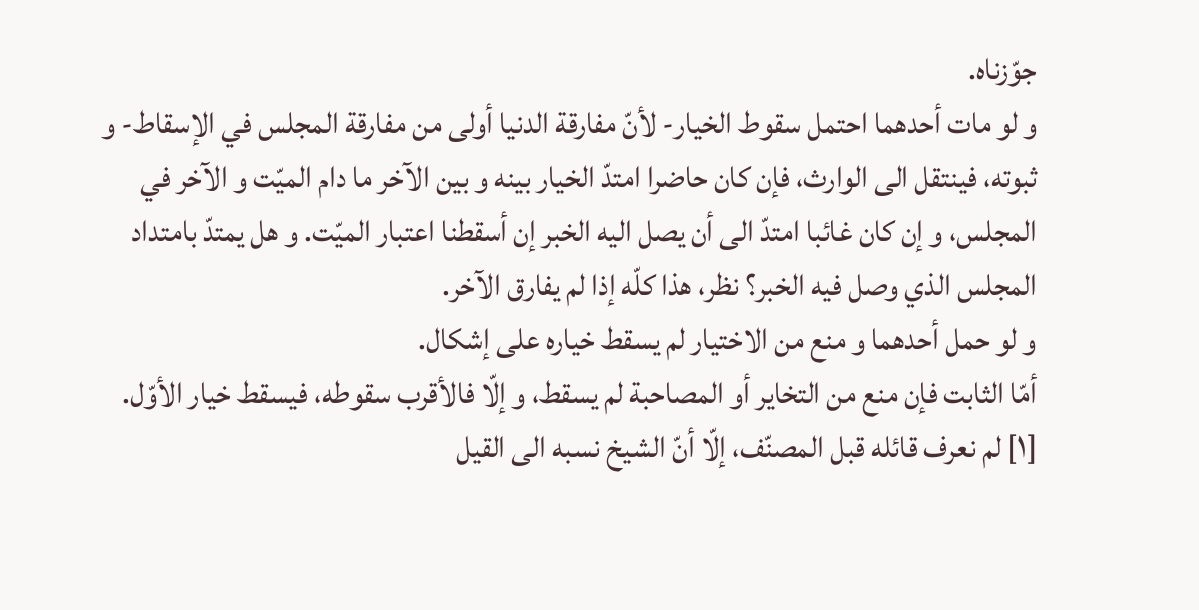جوّزناه.
و لو مات أحدهما احتمل سقوط الخيار- لأنّ مفارقة الدنيا أولى من مفارقة المجلس في الإسقاط- و ثبوته، فينتقل الى الوارث، فإن كان حاضرا امتدّ الخيار بينه و بين الآخر ما دام الميّت و الآخر في المجلس، و إن كان غائبا امتدّ الى أن يصل اليه الخبر إن أسقطنا اعتبار الميّت. و هل يمتدّ بامتداد المجلس الذي وصل فيه الخبر؟ نظر، هذا كلّه إذا لم يفارق الآخر.
و لو حمل أحدهما و منع من الاختيار لم يسقط خياره على إشكال.
أمّا الثابت فإن منع من التخاير أو المصاحبة لم يسقط، و إلّا فالأقرب سقوطه، فيسقط خيار الأوّل.
[١] لم نعرف قائله قبل المصنّف، إلّا أنّ الشيخ نسبه الى القيل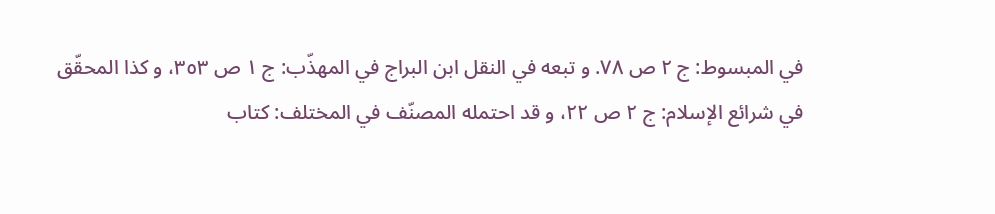في المبسوط: ج ٢ ص ٧٨. و تبعه في النقل ابن البراج في المهذّب: ج ١ ص ٣٥٣، و كذا المحقّق في شرائع الإسلام: ج ٢ ص ٢٢، و قد احتمله المصنّف في المختلف: كتاب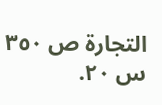التجارة ص ٣٥٠ س ٢٠.